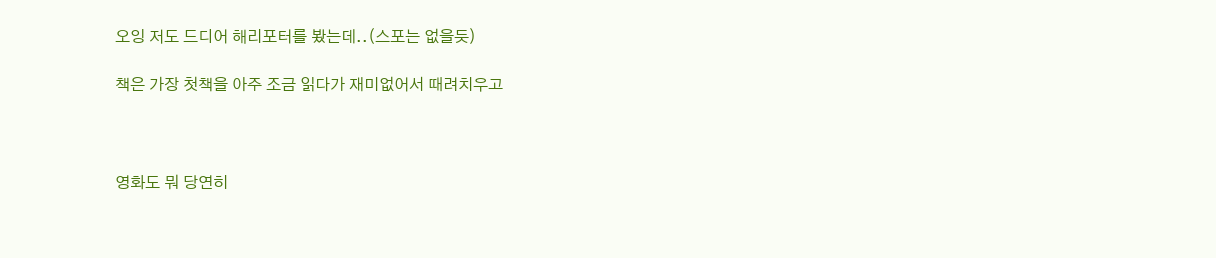오잉 저도 드디어 해리포터를 봤는데..(스포는 없을듯)

책은 가장 첫책을 아주 조금 읽다가 재미없어서 때려치우고



영화도 뭐 당연히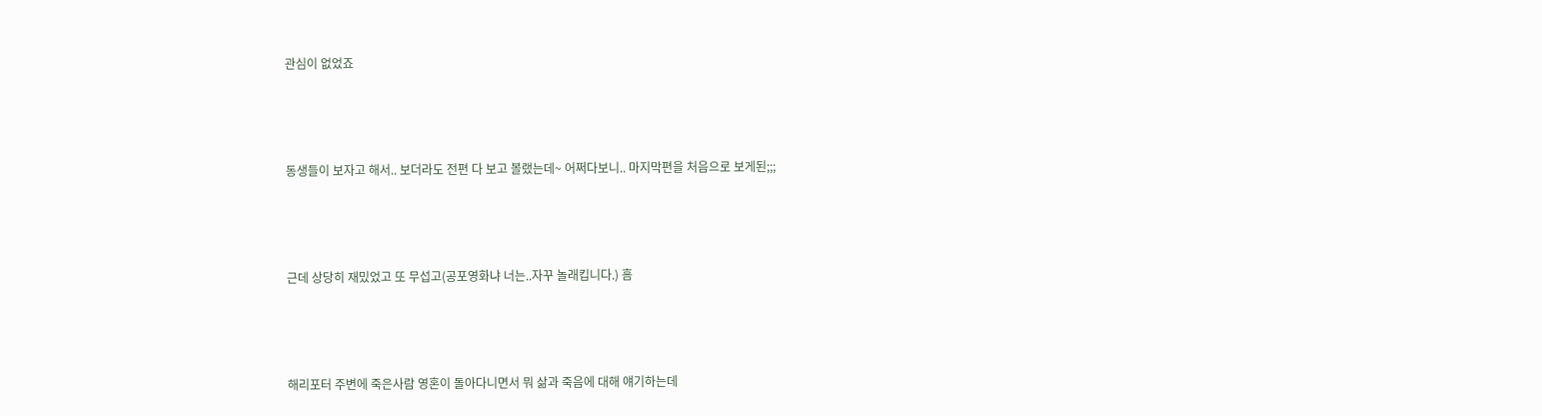관심이 없었죠



동생들이 보자고 해서.. 보더라도 전편 다 보고 볼랬는데~ 어쩌다보니.. 마지막편을 처음으로 보게된;;;



근데 상당히 재밌었고 또 무섭고(공포영화냐 너는..자꾸 놀래킵니다.) 흠



해리포터 주변에 죽은사람 영혼이 돌아다니면서 뭐 삶과 죽음에 대해 얘기하는데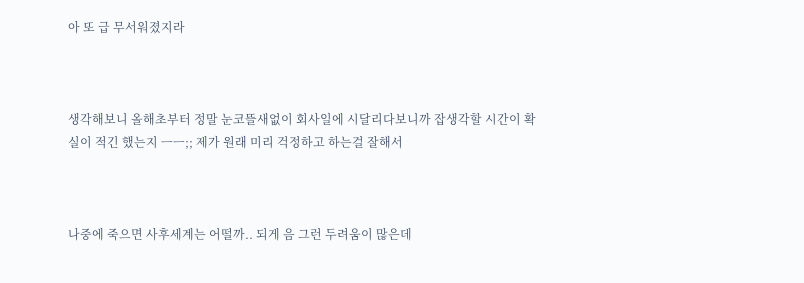아 또 급 무서워졌지라



생각해보니 올해초부터 정말 눈코뜰새없이 회사일에 시달리다보니까 잡생각할 시간이 확실이 적긴 했는지 ㅡㅡ;; 제가 원래 미리 걱정하고 하는걸 잘해서



나중에 죽으면 사후세계는 어떨까.. 되게 음 그런 두려움이 많은데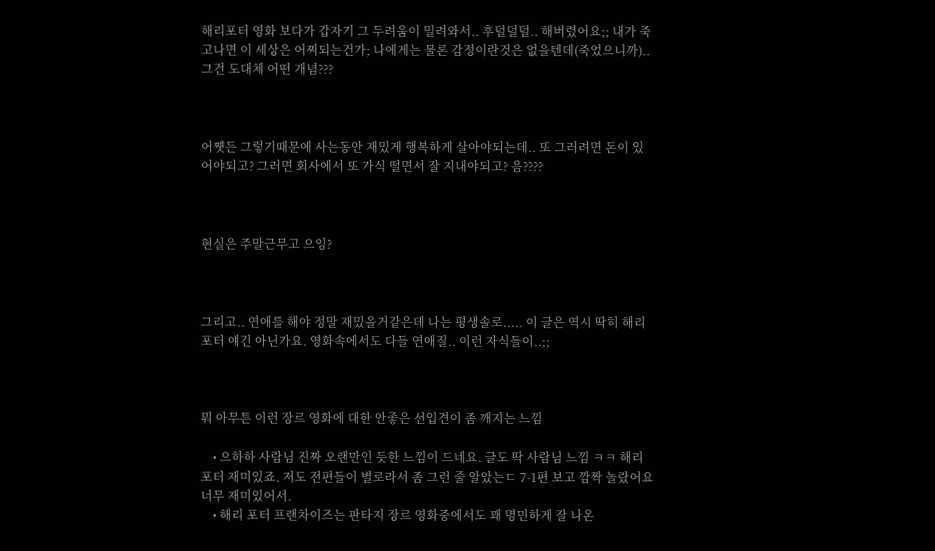해리포터 영화 보다가 갑자기 그 두려움이 밀려와서.. 후덜덜덜.. 해버렸어요;; 내가 죽고나면 이 세상은 어찌되는건가; 나에게는 물론 감정이란것은 없을텐데(죽었으니까).. 그건 도대체 어떤 개념???



어쩃든 그렇기때문에 사는동안 재밌게 행복하게 살아야되는데.. 또 그러려면 돈이 있어야되고? 그러면 회사에서 또 가식 떨면서 잘 지내야되고? 음????



현실은 주말근무고 으잉?



그리고.. 연애를 해야 정말 재밌을거같은데 나는 평생솔로..... 이 글은 역시 딱히 해리포터 얘긴 아닌가요. 영화속에서도 다들 연애질.. 이런 자식들이..;;



뭐 아무튼 이런 장르 영화에 대한 안좋은 선입견이 좀 깨지는 느낌

    • 으하하 사람님 진짜 오랜만인 듯한 느낌이 드네요. 글도 딱 사람님 느낌 ㅋㅋ 해리포터 재미있죠. 저도 전편들이 별로라서 좀 그런 줄 알았는ㄷ 7-1편 보고 깜짝 놀랐어요 너무 재미있어서.
    • 해리 포터 프랜차이즈는 판타지 장르 영화중에서도 꽤 명민하게 잘 나온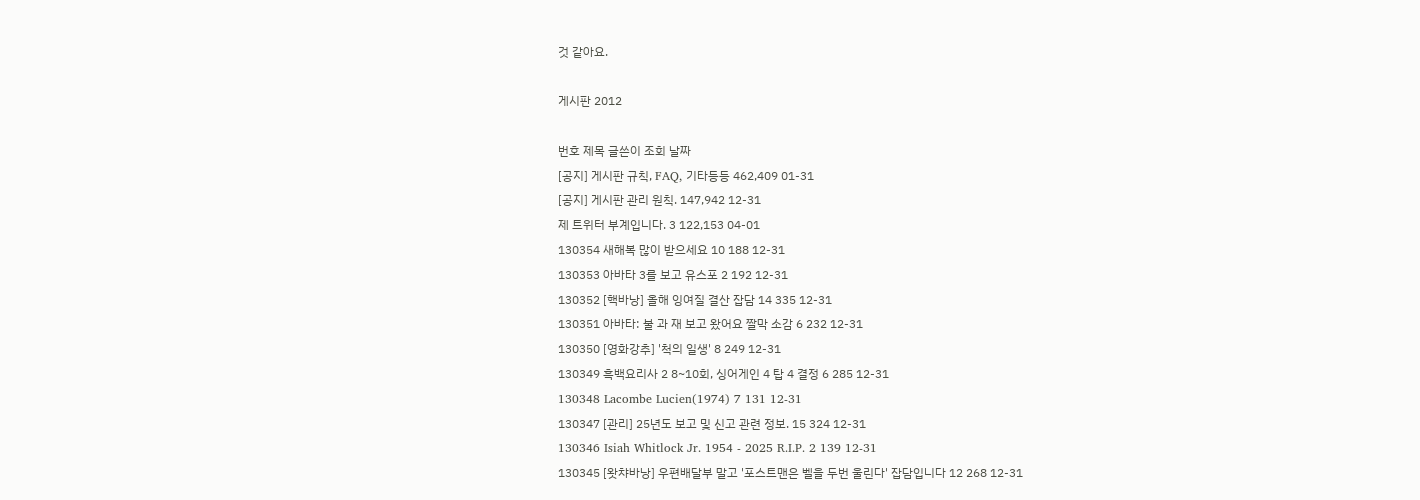것 같아요.

게시판 2012

번호 제목 글쓴이 조회 날짜
[공지] 게시판 규칙, FAQ, 기타등등 462,409 01-31
[공지] 게시판 관리 원칙. 147,942 12-31
제 트위터 부계입니다. 3 122,153 04-01
130354 새해복 많이 받으세요 10 188 12-31
130353 아바타 3를 보고 유스포 2 192 12-31
130352 [핵바낭] 올해 잉여질 결산 잡담 14 335 12-31
130351 아바타: 불 과 재 보고 왔어요 짤막 소감 6 232 12-31
130350 [영화강추] '척의 일생' 8 249 12-31
130349 흑백요리사 2 8~10회, 싱어게인 4 탑 4 결정 6 285 12-31
130348 Lacombe Lucien(1974) 7 131 12-31
130347 [관리] 25년도 보고 및 신고 관련 정보. 15 324 12-31
130346 Isiah Whitlock Jr. 1954 - 2025 R.I.P. 2 139 12-31
130345 [왓챠바낭] 우편배달부 말고 '포스트맨은 벨을 두번 울린다' 잡담입니다 12 268 12-31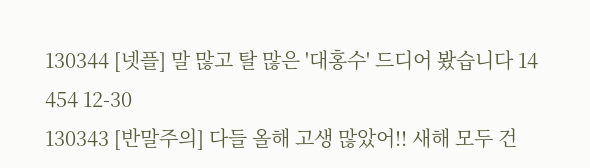130344 [넷플] 말 많고 탈 많은 '대홍수' 드디어 봤습니다 14 454 12-30
130343 [반말주의] 다들 올해 고생 많았어!! 새해 모두 건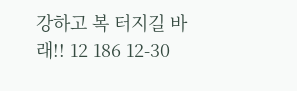강하고 복 터지길 바래!! 12 186 12-30